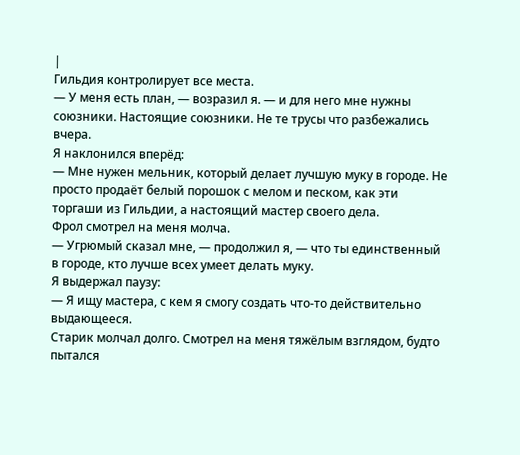|
Гильдия контролирует все места.
— У меня есть план, — возразил я. — и для него мне нужны союзники. Настоящие союзники. Не те трусы что разбежались вчера.
Я наклонился вперёд:
— Мне нужен мельник, который делает лучшую муку в городе. Не просто продаёт белый порошок с мелом и песком, как эти торгаши из Гильдии, а настоящий мастер своего дела.
Фрол смотрел на меня молча.
— Угрюмый сказал мне, — продолжил я, — что ты единственный в городе, кто лучше всех умеет делать муку.
Я выдержал паузу:
— Я ищу мастера, с кем я смогу создать что-то действительно выдающееся.
Старик молчал долго. Смотрел на меня тяжёлым взглядом, будто пытался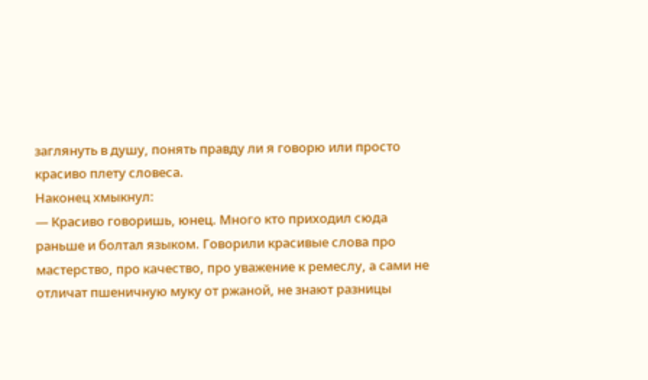заглянуть в душу, понять правду ли я говорю или просто красиво плету словеса.
Наконец хмыкнул:
— Красиво говоришь, юнец. Много кто приходил сюда раньше и болтал языком. Говорили красивые слова про мастерство, про качество, про уважение к ремеслу, а сами не отличат пшеничную муку от ржаной, не знают разницы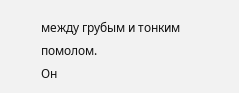между грубым и тонким помолом.
Он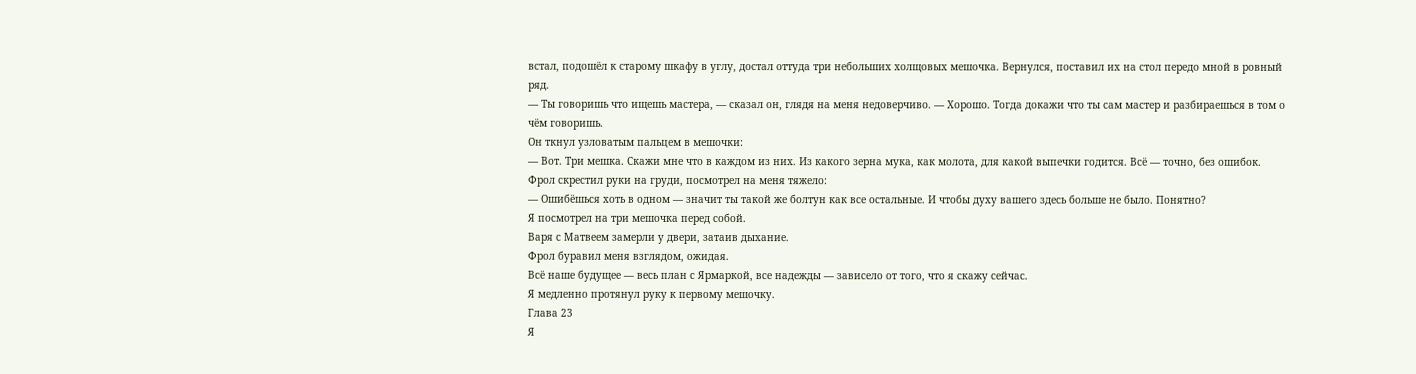встал, подошёл к старому шкафу в углу, достал оттуда три небольших холщовых мешочка. Вернулся, поставил их на стол передо мной в ровный ряд.
— Ты говоришь что ищешь мастера, — сказал он, глядя на меня недоверчиво. — Хорошо. Тогда докажи что ты сам мастер и разбираешься в том о чём говоришь.
Он ткнул узловатым пальцем в мешочки:
— Вот. Три мешка. Скажи мне что в каждом из них. Из какого зерна мука, как молота, для какой выпечки годится. Всё — точно, без ошибок.
Фрол скрестил руки на груди, посмотрел на меня тяжело:
— Ошибёшься хоть в одном — значит ты такой же болтун как все остальные. И чтобы духу вашего здесь больше не было. Понятно?
Я посмотрел на три мешочка перед собой.
Варя с Матвеем замерли у двери, затаив дыхание.
Фрол буравил меня взглядом, ожидая.
Всё наше будущее — весь план с Ярмаркой, все надежды — зависело от того, что я скажу сейчас.
Я медленно протянул руку к первому мешочку.
Глава 23
Я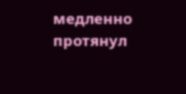медленно протянул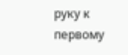руку к первому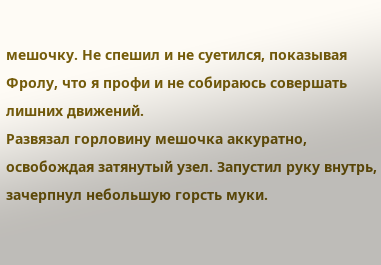мешочку. Не спешил и не суетился, показывая Фролу, что я профи и не собираюсь совершать лишних движений.
Развязал горловину мешочка аккуратно, освобождая затянутый узел. Запустил руку внутрь, зачерпнул небольшую горсть муки.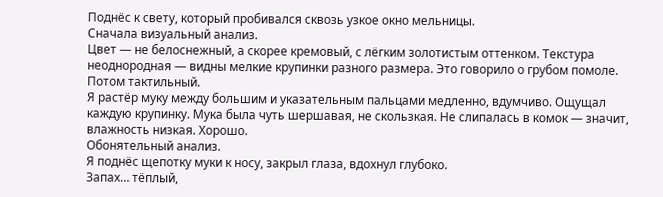Поднёс к свету, который пробивался сквозь узкое окно мельницы.
Сначала визуальный анализ.
Цвет — не белоснежный, а скорее кремовый, с лёгким золотистым оттенком. Текстура неоднородная — видны мелкие крупинки разного размера. Это говорило о грубом помоле.
Потом тактильный.
Я растёр муку между большим и указательным пальцами медленно, вдумчиво. Ощущал каждую крупинку. Мука была чуть шершавая, не скользкая. Не слипалась в комок — значит, влажность низкая. Хорошо.
Обонятельный анализ.
Я поднёс щепотку муки к носу, закрыл глаза, вдохнул глубоко.
Запах… тёплый,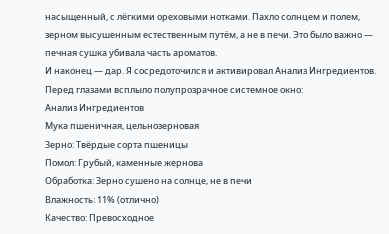насыщенный, с лёгкими ореховыми нотками. Пахло солнцем и полем, зерном высушенным естественным путём, а не в печи. Это было важно — печная сушка убивала часть ароматов.
И наконец — дар. Я сосредоточился и активировал Анализ Ингредиентов. Перед глазами всплыло полупрозрачное системное окно:
Анализ Ингредиентов
Мука пшеничная, цельнозерновая
Зерно: Твёрдые сорта пшеницы
Помол: Грубый, каменные жернова
Обработка: Зерно сушено на солнце, не в печи
Влажность: 11% (отлично)
Качество: Превосходное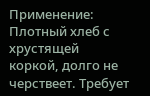Применение: Плотный хлеб с хрустящей коркой, долго не черствеет. Требует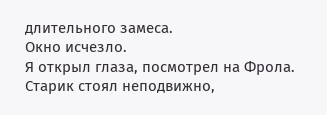длительного замеса.
Окно исчезло.
Я открыл глаза, посмотрел на Фрола. Старик стоял неподвижно,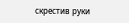скрестив руки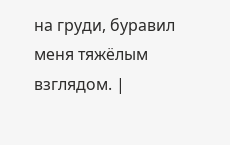на груди, буравил меня тяжёлым взглядом. |